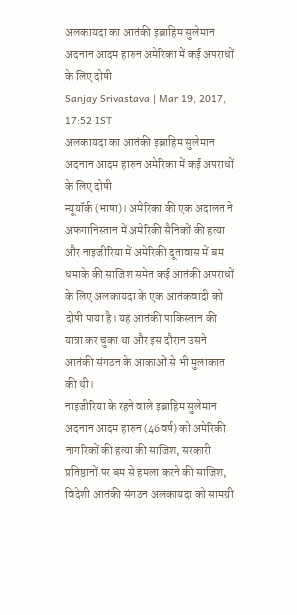अलकायदा का आतंकी इब्राहिम सुलेमान अदनान आदम हारुन अमेरिका में कई अपराधों के लिए दोषी
Sanjay Srivastava | Mar 19, 2017, 17:52 IST
अलकायदा का आतंकी इब्राहिम सुलेमान अदनान आदम हारुन अमेरिका में कई अपराधों के लिए दोषी
न्यूयॉर्क (भाषा)। अमेरिका की एक अदालत ने अफगानिस्तान में अमेरिकी सैनिकों की हत्या और नाइजीरिया में अमेरिकी दूतावास में बम धमाके की साजिश समेत कई आतंकी अपराधों के लिए अलकायदा के एक आतंकवादी को दोषी पाया है। यह आतंकी पाकिस्तान की यात्रा कर चुका था और इस दौरान उसने आतंकी संगठन के आकाओं से भी मुलाकात की थी।
नाइजीरिया के रहने वाले इब्राहिम सुलेमान अदनान आदम हारुन (46वर्ष) को अमेरिकी नागरिकों की हत्या की साजिश, सरकारी प्रतिष्ठानों पर बम से हमला करने की साजिश, विदेशी आतंकी संगठन अलकायदा को सामग्री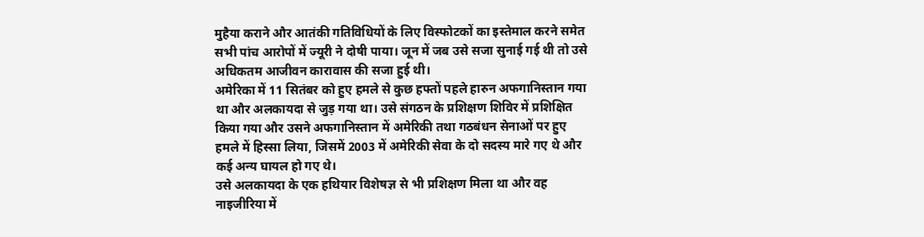मुहैया कराने और आतंकी गतिविधियों के लिए विस्फोटकों का इस्तेमाल करने समेत सभी पांच आरोपों में ज्यूरी ने दोषी पाया। जून में जब उसे सजा सुनाई गई थी तो उसे अधिकतम आजीवन कारावास की सजा हुई थी।
अमेरिका में 11 सितंबर को हुए हमले से कुछ हफ्तों पहले हारुन अफगानिस्तान गया था और अलकायदा से जुड़ गया था। उसे संगठन के प्रशिक्षण शिविर में प्रशिक्षित किया गया और उसने अफगानिस्तान में अमेरिकी तथा गठबंधन सेनाओं पर हुए हमले में हिस्सा लिया, जिसमें 2003 में अमेरिकी सेवा के दो सदस्य मारे गए थे और कई अन्य घायल हो गए थे।
उसे अलकायदा के एक हथियार विशेषज्ञ से भी प्रशिक्षण मिला था और वह नाइजीरिया में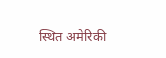स्थित अमेरिकी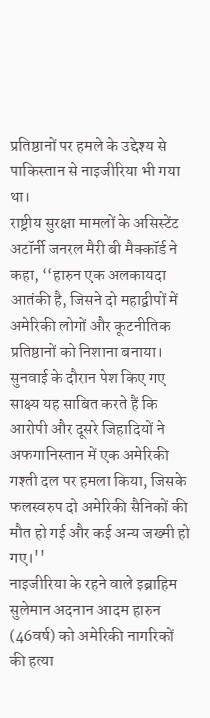प्रतिष्ठानों पर हमले के उद्देश्य से पाकिस्तान से नाइजीरिया भी गया था।
राष्ट्रीय सुरक्षा मामलों के असिस्टेंट अटॉर्नी जनरल मैरी बी मैक्कॉर्ड ने कहा, ‘‘हारुन एक अलकायदा आतंकी है, जिसने दो महाद्वीपों में अमेरिकी लोगों और कूटनीतिक प्रतिष्ठानों को निशाना बनाया। सुनवाई के दौरान पेश किए गए साक्ष्य यह साबित करते हैं कि आरोपी और दूसरे जिहादियों ने अफगानिस्तान में एक अमेरिकी गश्ती दल पर हमला किया, जिसके फलस्वरुप दो अमेरिकी सैनिकों की मौत हो गई और कई अन्य जख्मी हो गए।''
नाइजीरिया के रहने वाले इब्राहिम सुलेमान अदनान आदम हारुन (46वर्ष) को अमेरिकी नागरिकों की हत्या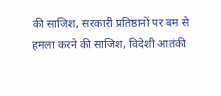की साजिश, सरकारी प्रतिष्ठानों पर बम से हमला करने की साजिश, विदेशी आतंकी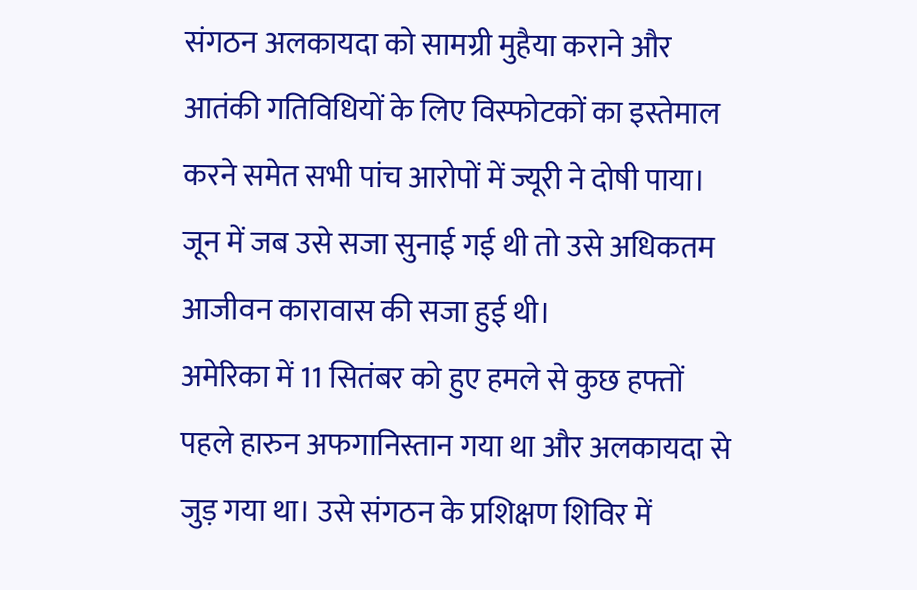संगठन अलकायदा को सामग्री मुहैया कराने और आतंकी गतिविधियों के लिए विस्फोटकों का इस्तेमाल करने समेत सभी पांच आरोपों में ज्यूरी ने दोषी पाया। जून में जब उसे सजा सुनाई गई थी तो उसे अधिकतम आजीवन कारावास की सजा हुई थी।
अमेरिका में 11 सितंबर को हुए हमले से कुछ हफ्तों पहले हारुन अफगानिस्तान गया था और अलकायदा से जुड़ गया था। उसे संगठन के प्रशिक्षण शिविर में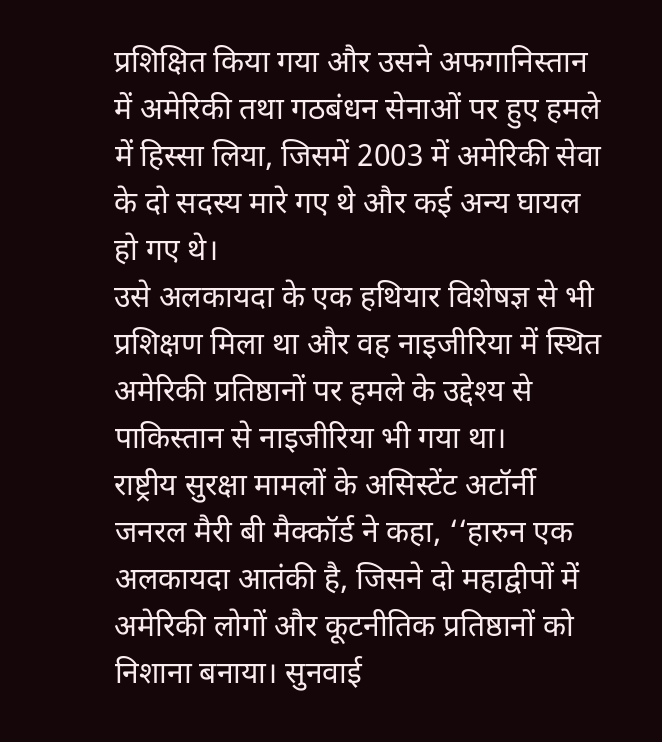प्रशिक्षित किया गया और उसने अफगानिस्तान में अमेरिकी तथा गठबंधन सेनाओं पर हुए हमले में हिस्सा लिया, जिसमें 2003 में अमेरिकी सेवा के दो सदस्य मारे गए थे और कई अन्य घायल हो गए थे।
उसे अलकायदा के एक हथियार विशेषज्ञ से भी प्रशिक्षण मिला था और वह नाइजीरिया में स्थित अमेरिकी प्रतिष्ठानों पर हमले के उद्देश्य से पाकिस्तान से नाइजीरिया भी गया था।
राष्ट्रीय सुरक्षा मामलों के असिस्टेंट अटॉर्नी जनरल मैरी बी मैक्कॉर्ड ने कहा, ‘‘हारुन एक अलकायदा आतंकी है, जिसने दो महाद्वीपों में अमेरिकी लोगों और कूटनीतिक प्रतिष्ठानों को निशाना बनाया। सुनवाई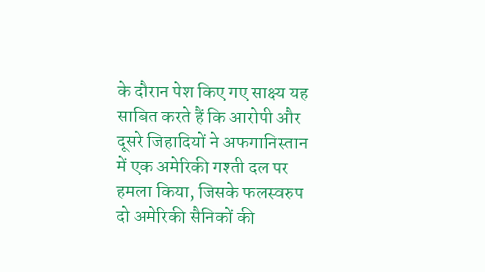के दौरान पेश किए गए साक्ष्य यह साबित करते हैं कि आरोपी और दूसरे जिहादियों ने अफगानिस्तान में एक अमेरिकी गश्ती दल पर हमला किया, जिसके फलस्वरुप दो अमेरिकी सैनिकों की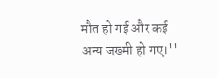मौत हो गई और कई अन्य जख्मी हो गए।''